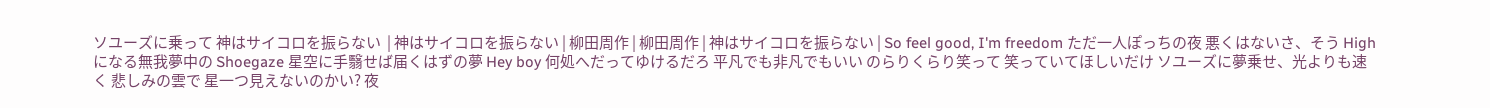ソユーズに乗って 神はサイコロを振らない  | 神はサイコロを振らない | 柳田周作 | 柳田周作 | 神はサイコロを振らない | So feel good, I'm freedom ただ一人ぽっちの夜 悪くはないさ、そう High になる無我夢中の Shoegaze 星空に手翳せば届くはずの夢 Hey boy 何処へだってゆけるだろ 平凡でも非凡でもいい のらりくらり笑って 笑っていてほしいだけ ソユーズに夢乗せ、光よりも速く 悲しみの雲で 星一つ見えないのかい? 夜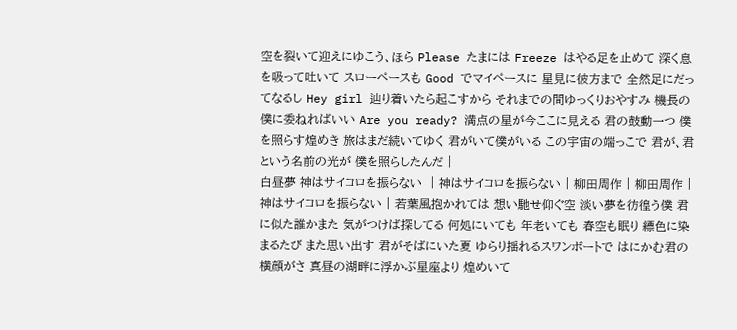空を裂いて迎えにゆこう、ほら Please たまには Freeze はやる足を止めて 深く息を吸って吐いて スローペースも Good でマイペースに 星見に彼方まで 全然足にだってなるし Hey girl 辿り着いたら起こすから それまでの間ゆっくりおやすみ 機長の僕に委ねればいい Are you ready? 満点の星が今ここに見える 君の鼓動一つ 僕を照らす煌めき 旅はまだ続いてゆく 君がいて僕がいる この宇宙の端っこで 君が、君という名前の光が 僕を照らしたんだ |
白昼夢 神はサイコロを振らない  | 神はサイコロを振らない | 柳田周作 | 柳田周作 | 神はサイコロを振らない | 若葉風抱かれては 想い馳せ仰ぐ空 淡い夢を彷徨う僕 君に似た誰かまた 気がつけば探してる 何処にいても 年老いても 春空も眠り 縹色に染まるたび また思い出す 君がそばにいた夏 ゆらり揺れるスワンボートで はにかむ君の横顔がさ 真昼の湖畔に浮かぶ星座より 煌めいて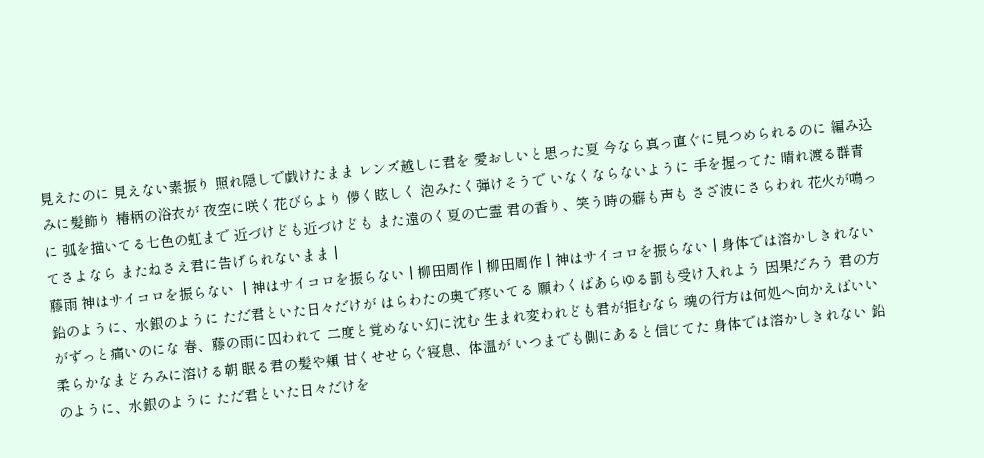見えたのに 見えない素振り 照れ隠しで戯けたまま レンズ越しに君を 愛おしいと思った夏 今なら真っ直ぐに見つめられるのに 編み込みに髪飾り 椿柄の浴衣が 夜空に咲く花びらより 儚く眩しく 泡みたく弾けそうで いなくならないように 手を握ってた 晴れ渡る群青に 弧を描いてる七色の虹まで 近づけども近づけども また遠のく夏の亡霊 君の香り、笑う時の癖も声も さざ波にさらわれ 花火が鳴ってさよなら またねさえ君に告げられないまま |
藤雨 神はサイコロを振らない  | 神はサイコロを振らない | 柳田周作 | 柳田周作 | 神はサイコロを振らない | 身体では溶かしきれない 鉛のように、水銀のように ただ君といた日々だけが はらわたの奥で疼いてる 願わくばあらゆる罰も受け入れよう 因果だろう 君の方がずっと痛いのにな 春、藤の雨に囚われて 二度と覚めない幻に沈む 生まれ変われども君が拒むなら 魂の行方は何処へ向かえばいい 柔らかなまどろみに溶ける朝 眠る君の髪や頬 甘くせせらぐ寝息、体温が いつまでも側にあると信じてた 身体では溶かしきれない 鉛のように、水銀のように ただ君といた日々だけを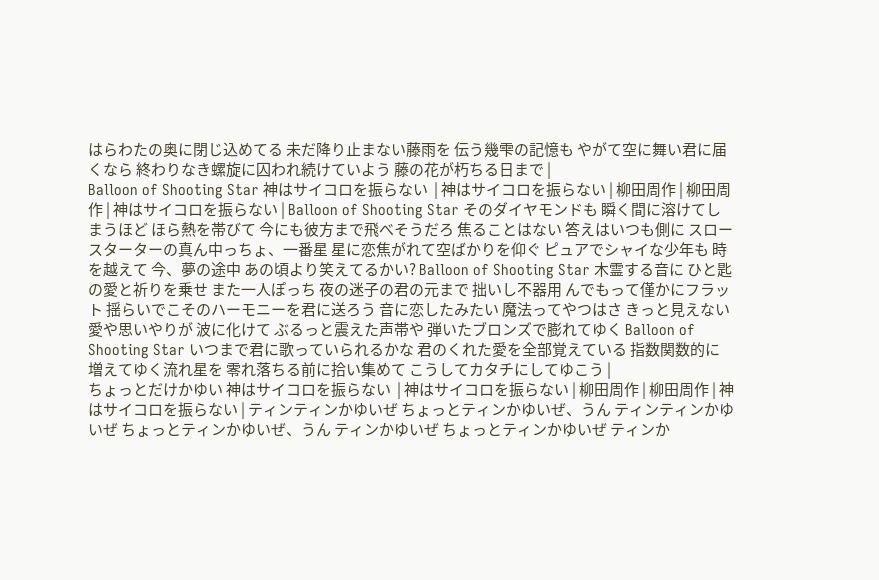はらわたの奥に閉じ込めてる 未だ降り止まない藤雨を 伝う幾雫の記憶も やがて空に舞い君に届くなら 終わりなき螺旋に囚われ続けていよう 藤の花が朽ちる日まで |
Balloon of Shooting Star 神はサイコロを振らない  | 神はサイコロを振らない | 柳田周作 | 柳田周作 | 神はサイコロを振らない | Balloon of Shooting Star そのダイヤモンドも 瞬く間に溶けてしまうほど ほら熱を帯びて 今にも彼方まで飛べそうだろ 焦ることはない 答えはいつも側に スロースターターの真ん中っちょ、一番星 星に恋焦がれて空ばかりを仰ぐ ピュアでシャイな少年も 時を越えて 今、夢の途中 あの頃より笑えてるかい? Balloon of Shooting Star 木霊する音に ひと匙の愛と祈りを乗せ また一人ぽっち 夜の迷子の君の元まで 拙いし不器用 んでもって僅かにフラット 揺らいでこそのハーモニーを君に送ろう 音に恋したみたい 魔法ってやつはさ きっと見えない愛や思いやりが 波に化けて ぶるっと震えた声帯や 弾いたブロンズで膨れてゆく Balloon of Shooting Star いつまで君に歌っていられるかな 君のくれた愛を全部覚えている 指数関数的に増えてゆく流れ星を 零れ落ちる前に拾い集めて こうしてカタチにしてゆこう |
ちょっとだけかゆい 神はサイコロを振らない  | 神はサイコロを振らない | 柳田周作 | 柳田周作 | 神はサイコロを振らない | ティンティンかゆいぜ ちょっとティンかゆいぜ、うん ティンティンかゆいぜ ちょっとティンかゆいぜ、うん ティンかゆいぜ ちょっとティンかゆいぜ ティンか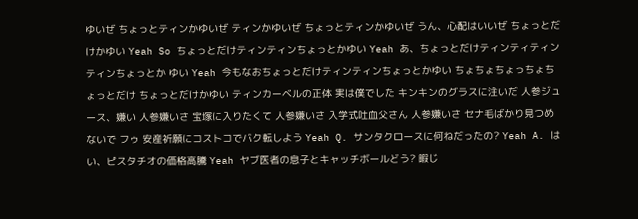ゆいぜ ちょっとティンかゆいぜ ティンかゆいぜ ちょっとティンかゆいぜ うん、心配はいいぜ ちょっとだけかゆい Yeah So ちょっとだけティンティンちょっとかゆい Yeah あ、ちょっとだけティンティティンティンちょっとか ゆい Yeah 今もなおちょっとだけティンティンちょっとかゆい ちょちょちょっちょちょっとだけ ちょっとだけかゆい ティンカーベルの正体 実は僕でした キンキンのグラスに注いだ 人参ジュース、嫌い 人参嫌いさ 宝塚に入りたくて 人参嫌いさ 入学式吐血父さん 人参嫌いさ セナ毛ばかり見つめないで フゥ 安産祈願にコストコでバク転しよう Yeah Q. サンタクロースに何ねだったの? Yeah A. はい、ピスタチオの価格高騰 Yeah ヤブ医者の息子とキャッチボールどう? 暇じ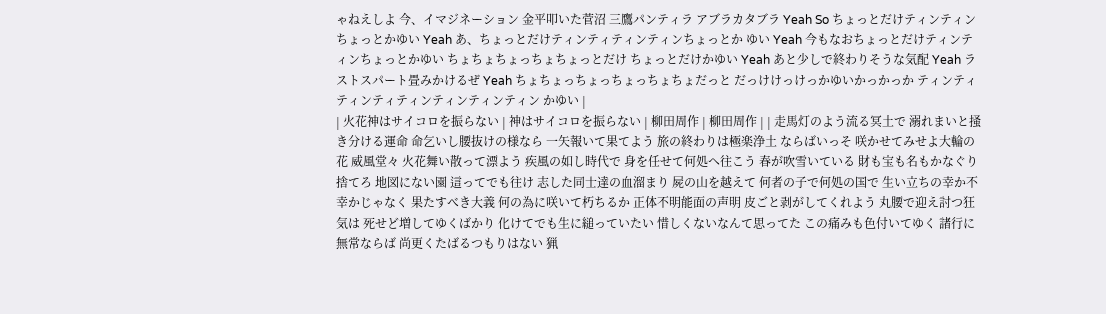ゃねえしよ 今、イマジネーション 金平叩いた菅沼 三鷹パンティラ アブラカタブラ Yeah So ちょっとだけティンティンちょっとかゆい Yeah あ、ちょっとだけティンティティンティンちょっとか ゆい Yeah 今もなおちょっとだけティンティンちょっとかゆい ちょちょちょっちょちょっとだけ ちょっとだけかゆい Yeah あと少しで終わりそうな気配 Yeah ラストスパート畳みかけるぜ Yeah ちょちょっちょっちょっちょちょだっと だっけけっけっかゆいかっかっか ティンティティンティティンティンティンティン かゆい |
| 火花神はサイコロを振らない | 神はサイコロを振らない | 柳田周作 | 柳田周作 | | 走馬灯のよう流る冥土で 溺れまいと掻き分ける運命 命乞いし腰抜けの様なら 一矢報いて果てよう 旅の終わりは極楽浄土 ならばいっそ 咲かせてみせよ大輪の花 威風堂々 火花舞い散って漂よう 疾風の如し時代で 身を任せて何処へ往こう 春が吹雪いている 財も宝も名もかなぐり捨てろ 地図にない園 這ってでも往け 志した同士達の血溜まり 屍の山を越えて 何者の子で何処の国で 生い立ちの幸か不幸かじゃなく 果たすべき大義 何の為に咲いて朽ちるか 正体不明能面の声明 皮ごと剥がしてくれよう 丸腰で迎え討つ狂気は 死せど増してゆくばかり 化けてでも生に縋っていたい 惜しくないなんて思ってた この痛みも色付いてゆく 諸行に無常ならば 尚更くたばるつもりはない 猟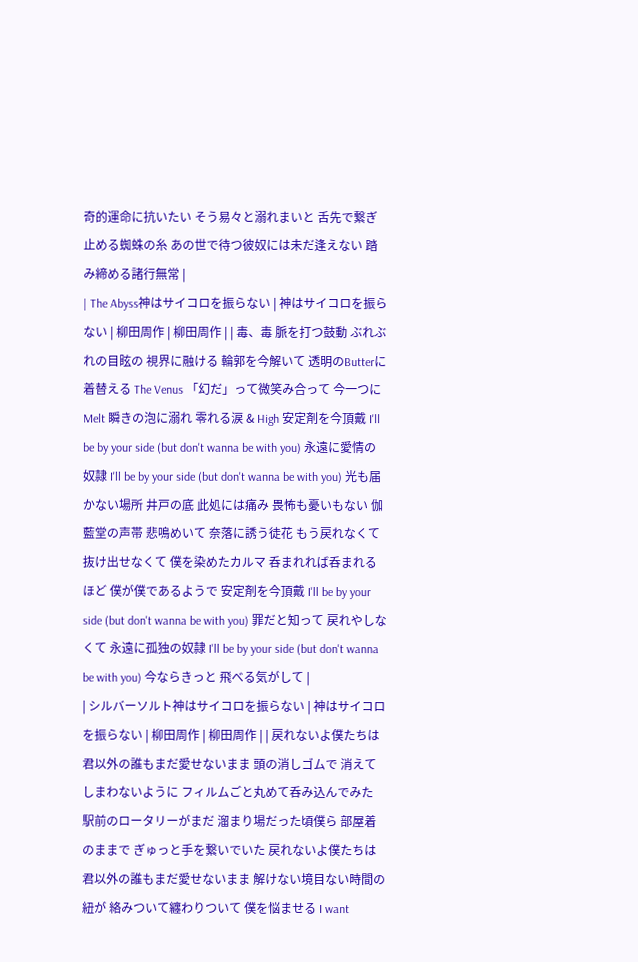奇的運命に抗いたい そう易々と溺れまいと 舌先で繋ぎ止める蜘蛛の糸 あの世で待つ彼奴には未だ逢えない 踏み締める諸行無常 |
| The Abyss神はサイコロを振らない | 神はサイコロを振らない | 柳田周作 | 柳田周作 | | 毒、毒 脈を打つ鼓動 ぶれぶれの目眩の 視界に融ける 輪郭を今解いて 透明のButterに着替える The Venus 「幻だ」って微笑み合って 今一つにMelt 瞬きの泡に溺れ 零れる涙 & High 安定剤を今頂戴 I'll be by your side (but don't wanna be with you) 永遠に愛情の奴隷 I'll be by your side (but don't wanna be with you) 光も届かない場所 井戸の底 此処には痛み 畏怖も憂いもない 伽藍堂の声帯 悲鳴めいて 奈落に誘う徒花 もう戻れなくて 抜け出せなくて 僕を染めたカルマ 呑まれれば呑まれるほど 僕が僕であるようで 安定剤を今頂戴 I'll be by your side (but don't wanna be with you) 罪だと知って 戻れやしなくて 永遠に孤独の奴隷 I'll be by your side (but don't wanna be with you) 今ならきっと 飛べる気がして |
| シルバーソルト神はサイコロを振らない | 神はサイコロを振らない | 柳田周作 | 柳田周作 | | 戻れないよ僕たちは 君以外の誰もまだ愛せないまま 頭の消しゴムで 消えてしまわないように フィルムごと丸めて呑み込んでみた 駅前のロータリーがまだ 溜まり場だった頃僕ら 部屋着のままで ぎゅっと手を繋いでいた 戻れないよ僕たちは 君以外の誰もまだ愛せないまま 解けない境目ない時間の紐が 絡みついて纏わりついて 僕を悩ませる I want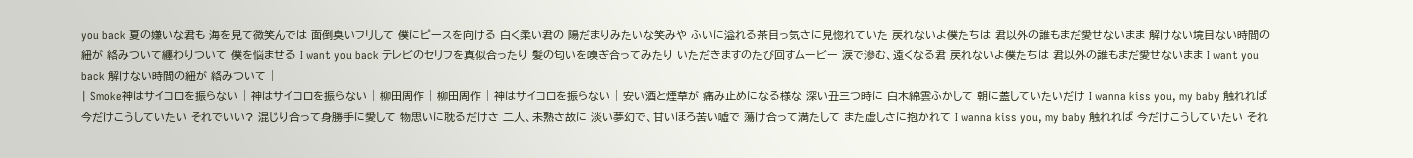you back 夏の嫌いな君も 海を見て微笑んでは 面倒臭いフリして 僕にピースを向ける 白く柔い君の 陽だまりみたいな笑みや ふいに溢れる茶目っ気さに見惚れていた 戻れないよ僕たちは 君以外の誰もまだ愛せないまま 解けない境目ない時間の紐が 絡みついて纏わりついて 僕を悩ませる I want you back テレビのセリフを真似合ったり 髪の匂いを嗅ぎ合ってみたり いただきますのたび回すムービー 涙で滲む、遠くなる君 戻れないよ僕たちは 君以外の誰もまだ愛せないまま I want you back 解けない時間の紐が 絡みついて |
| Smoke神はサイコロを振らない | 神はサイコロを振らない | 柳田周作 | 柳田周作 | 神はサイコロを振らない | 安い酒と煙草が 痛み止めになる様な 深い丑三つ時に 白木綿雲ふかして 朝に蓋していたいだけ I wanna kiss you, my baby 触れれば 今だけこうしていたい それでいい? 混じり合って身勝手に愛して 物思いに耽るだけさ 二人、未熟さ故に 淡い夢幻で、甘いほろ苦い嘘で 蕩け合って満たして また虚しさに抱かれて I wanna kiss you, my baby 触れれば 今だけこうしていたい それ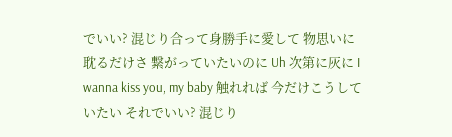でいい? 混じり合って身勝手に愛して 物思いに耽るだけさ 繋がっていたいのに Uh 次第に灰に I wanna kiss you, my baby 触れれば 今だけこうしていたい それでいい? 混じり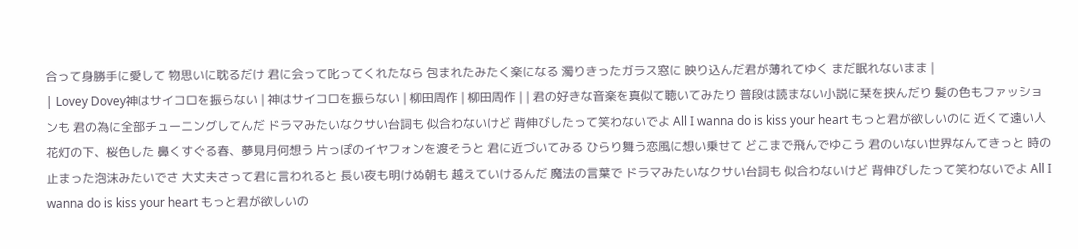合って身勝手に愛して 物思いに耽るだけ 君に会って叱ってくれたなら 包まれたみたく楽になる 濁りきったガラス窓に 映り込んだ君が薄れてゆく まだ眠れないまま |
| Lovey Dovey神はサイコロを振らない | 神はサイコロを振らない | 柳田周作 | 柳田周作 | | 君の好きな音楽を真似て聴いてみたり 普段は読まない小説に栞を挟んだり 髪の色もファッションも 君の為に全部チューニングしてんだ ドラマみたいなクサい台詞も 似合わないけど 背伸びしたって笑わないでよ All I wanna do is kiss your heart もっと君が欲しいのに 近くて遠い人 花灯の下、桜色した 鼻くすぐる春、夢見月何想う 片っぽのイヤフォンを渡そうと 君に近づいてみる ひらり舞う恋風に想い乗せて どこまで飛んでゆこう 君のいない世界なんてきっと 時の止まった泡沫みたいでさ 大丈夫さって君に言われると 長い夜も明けぬ朝も 越えていけるんだ 魔法の言葉で ドラマみたいなクサい台詞も 似合わないけど 背伸びしたって笑わないでよ All I wanna do is kiss your heart もっと君が欲しいの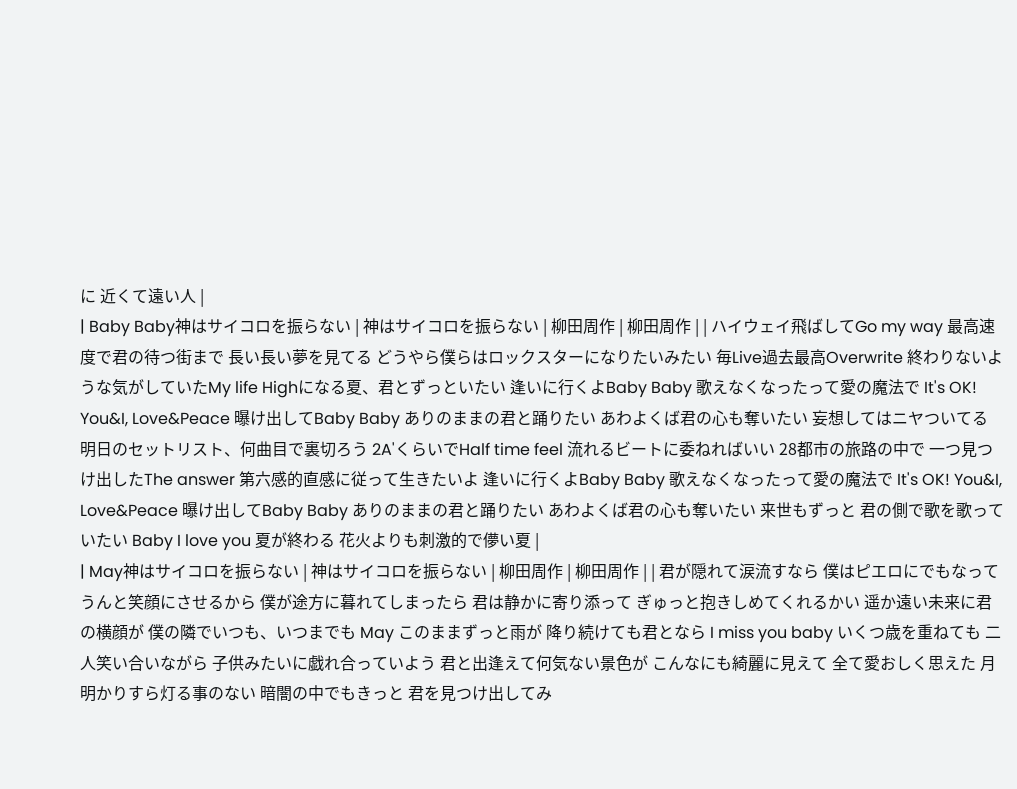に 近くて遠い人 |
| Baby Baby神はサイコロを振らない | 神はサイコロを振らない | 柳田周作 | 柳田周作 | | ハイウェイ飛ばしてGo my way 最高速度で君の待つ街まで 長い長い夢を見てる どうやら僕らはロックスターになりたいみたい 毎Live過去最高Overwrite 終わりないような気がしていたMy life Highになる夏、君とずっといたい 逢いに行くよBaby Baby 歌えなくなったって愛の魔法で It's OK! You&I, Love&Peace 曝け出してBaby Baby ありのままの君と踊りたい あわよくば君の心も奪いたい 妄想してはニヤついてる 明日のセットリスト、何曲目で裏切ろう 2A'くらいでHalf time feel 流れるビートに委ねればいい 28都市の旅路の中で 一つ見つけ出したThe answer 第六感的直感に従って生きたいよ 逢いに行くよBaby Baby 歌えなくなったって愛の魔法で It's OK! You&I, Love&Peace 曝け出してBaby Baby ありのままの君と踊りたい あわよくば君の心も奪いたい 来世もずっと 君の側で歌を歌っていたい Baby I love you 夏が終わる 花火よりも刺激的で儚い夏 |
| May神はサイコロを振らない | 神はサイコロを振らない | 柳田周作 | 柳田周作 | | 君が隠れて涙流すなら 僕はピエロにでもなって うんと笑顔にさせるから 僕が途方に暮れてしまったら 君は静かに寄り添って ぎゅっと抱きしめてくれるかい 遥か遠い未来に君の横顔が 僕の隣でいつも、いつまでも May このままずっと雨が 降り続けても君となら I miss you baby いくつ歳を重ねても 二人笑い合いながら 子供みたいに戯れ合っていよう 君と出逢えて何気ない景色が こんなにも綺麗に見えて 全て愛おしく思えた 月明かりすら灯る事のない 暗闇の中でもきっと 君を見つけ出してみ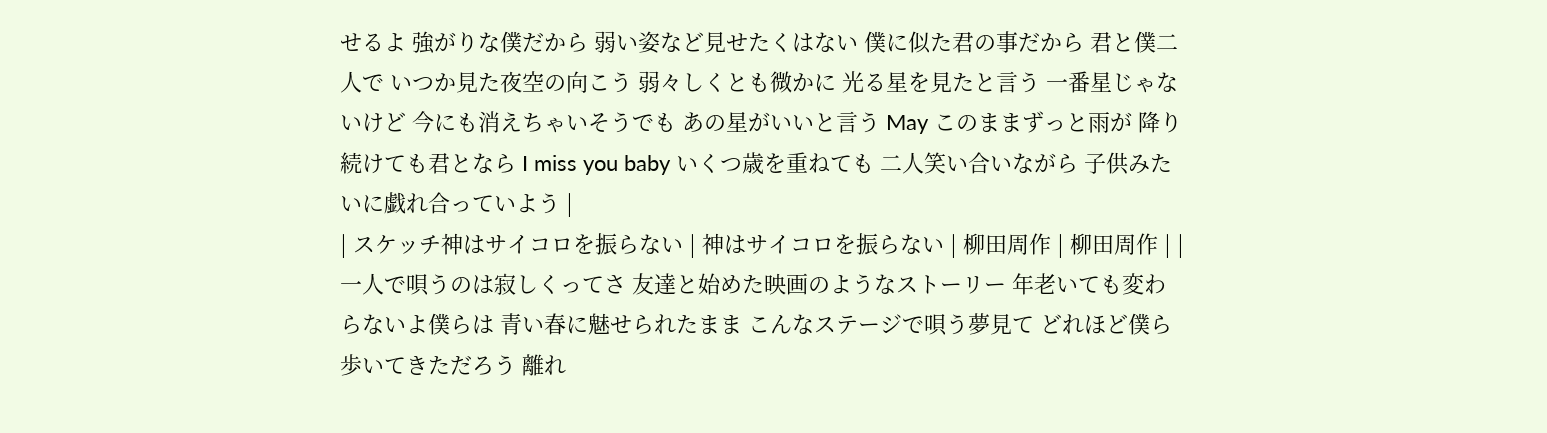せるよ 強がりな僕だから 弱い姿など見せたくはない 僕に似た君の事だから 君と僕二人で いつか見た夜空の向こう 弱々しくとも微かに 光る星を見たと言う 一番星じゃないけど 今にも消えちゃいそうでも あの星がいいと言う May このままずっと雨が 降り続けても君となら I miss you baby いくつ歳を重ねても 二人笑い合いながら 子供みたいに戯れ合っていよう |
| スケッチ神はサイコロを振らない | 神はサイコロを振らない | 柳田周作 | 柳田周作 | | 一人で唄うのは寂しくってさ 友達と始めた映画のようなストーリー 年老いても変わらないよ僕らは 青い春に魅せられたまま こんなステージで唄う夢見て どれほど僕ら歩いてきただろう 離れ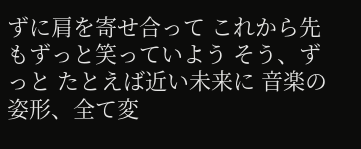ずに肩を寄せ合って これから先もずっと笑っていよう そう、ずっと たとえば近い未来に 音楽の姿形、全て変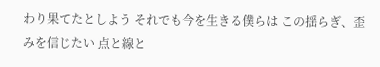わり果てたとしよう それでも今を生きる僕らは この揺らぎ、歪みを信じたい 点と線と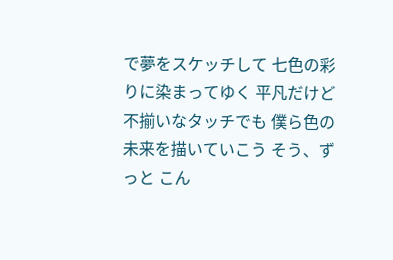で夢をスケッチして 七色の彩りに染まってゆく 平凡だけど不揃いなタッチでも 僕ら色の未来を描いていこう そう、ずっと こん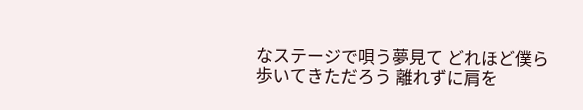なステージで唄う夢見て どれほど僕ら歩いてきただろう 離れずに肩を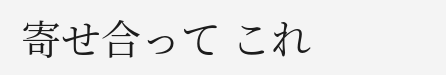寄せ合って これ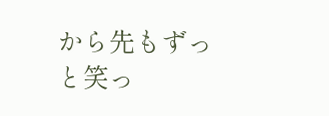から先もずっと笑っ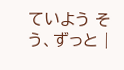ていよう そう、ずっと |